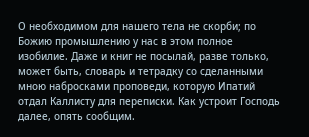О необходимом для нашего тела не скорби; по Божию промышлению у нас в этом полное изобилие. Даже и книг не посылай, разве только, может быть, словарь и тетрадку со сделанными мною набросками проповеди, которую Ипатий отдал Каллисту для переписки. Как устроит Господь далее, опять сообщим.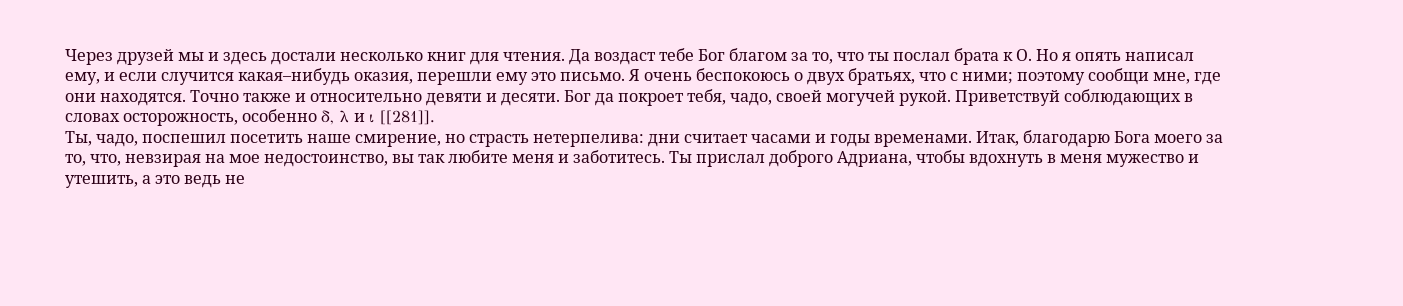Через друзей мы и здесь достали несколько книг для чтения. Да воздаст тебе Бог благом за то, что ты послал брата к О. Но я опять написал ему, и если случится какая–нибудь оказия, перешли ему это письмо. Я очень беспокоюсь о двух братьях, что с ними; поэтому сообщи мне, где они находятся. Точно также и относительно девяти и десяти. Бог да покроет тебя, чадо, своей могучей рукой. Приветствуй соблюдающих в словах осторожность, особенно δ, λ и ι [[281]].
Ты, чадо, поспешил посетить наше смирение, но страсть нетерпелива: дни считает часами и годы временами. Итак, благодарю Бога моего за то, что, невзирая на мое недостоинство, вы так любите меня и заботитесь. Ты прислал доброго Адриана, чтобы вдохнуть в меня мужество и утешить, а это ведь не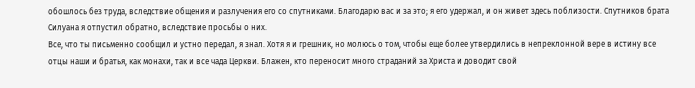обошлось без труда, вследствие общения и разлучения его со спутниками. Благодарю вас и за это; я его удержал, и он живет здесь поблизости. Спутников брата Силуана я отпустил обратно, вследствие просьбы о них.
Все, что ты письменно сообщил и устно передал, я знал. Хотя я и грешник, но молюсь о том, чтобы еще более утвердились в непреклонной вере в истину все отцы наши и братья, как монахи, так и все чада Церкви. Блажен, кто переносит много страданий за Христа и доводит свой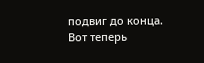подвиг до конца. Вот теперь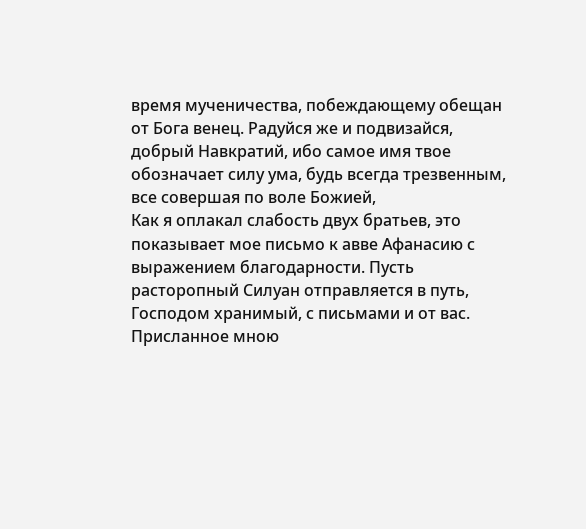время мученичества, побеждающему обещан от Бога венец. Радуйся же и подвизайся, добрый Навкратий, ибо самое имя твое обозначает силу ума, будь всегда трезвенным, все совершая по воле Божией,
Как я оплакал слабость двух братьев, это показывает мое письмо к авве Афанасию с выражением благодарности. Пусть расторопный Силуан отправляется в путь, Господом хранимый, с письмами и от вас. Присланное мною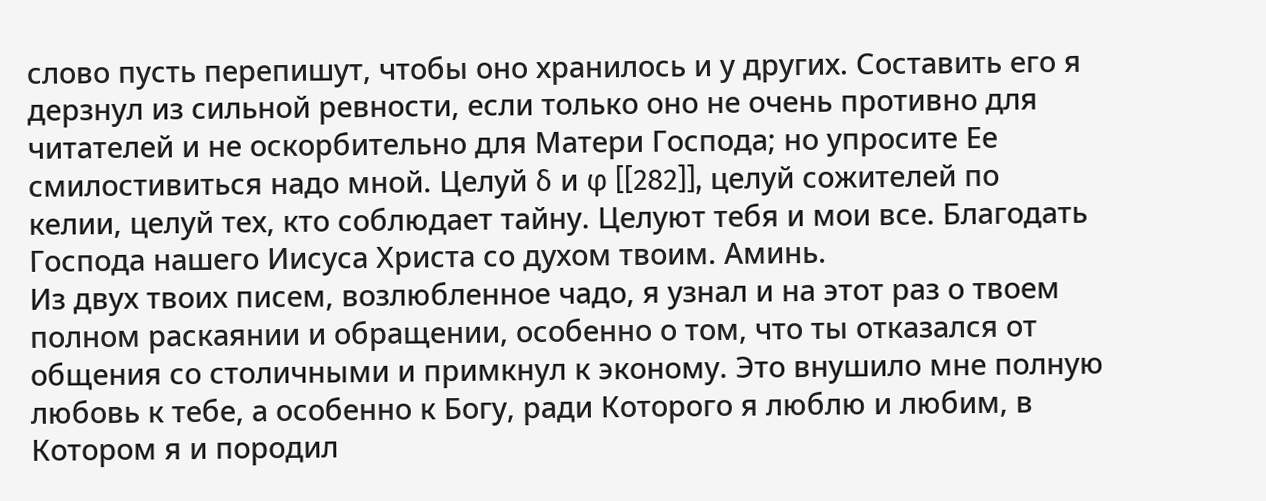слово пусть перепишут, чтобы оно хранилось и у других. Составить его я дерзнул из сильной ревности, если только оно не очень противно для читателей и не оскорбительно для Матери Господа; но упросите Ее смилостивиться надо мной. Целуй δ и φ [[282]], целуй сожителей по келии, целуй тех, кто соблюдает тайну. Целуют тебя и мои все. Благодать Господа нашего Иисуса Христа со духом твоим. Аминь.
Из двух твоих писем, возлюбленное чадо, я узнал и на этот раз о твоем полном раскаянии и обращении, особенно о том, что ты отказался от общения со столичными и примкнул к эконому. Это внушило мне полную любовь к тебе, а особенно к Богу, ради Которого я люблю и любим, в Котором я и породил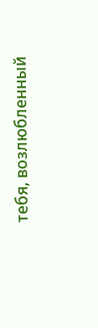тебя, возлюбленный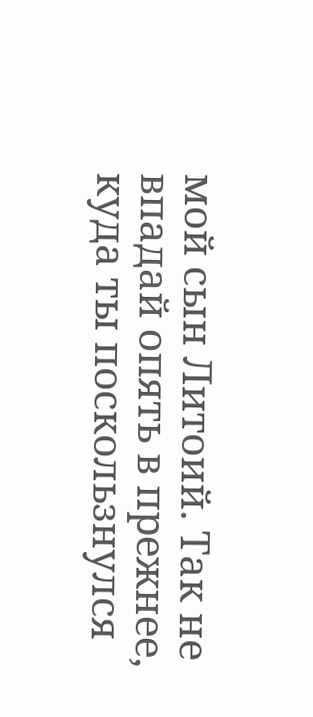мой сын Литоий. Так не впадай опять в прежнее, куда ты поскользнулся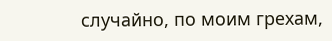случайно, по моим грехам,